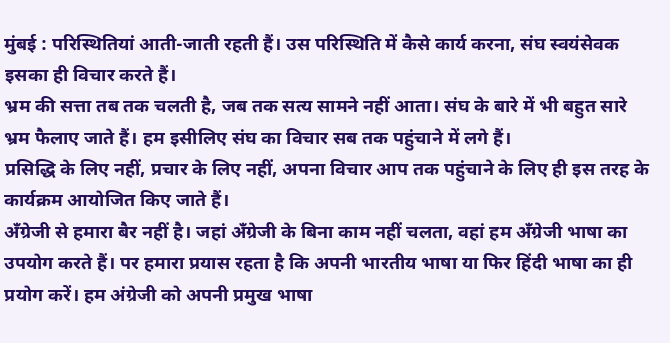मुंबई : परिस्थितियां आती-जाती रहती हैं। उस परिस्थिति में कैसे कार्य करना, संघ स्वयंसेवक इसका ही विचार करते हैं।
भ्रम की सत्ता तब तक चलती है, जब तक सत्य सामने नहीं आता। संघ के बारे में भी बहुत सारे भ्रम फैलाए जाते हैं। हम इसीलिए संघ का विचार सब तक पहुंचाने में लगे हैं।
प्रसिद्धि के लिए नहीं, प्रचार के लिए नहीं, अपना विचार आप तक पहुंचाने के लिए ही इस तरह के कार्यक्रम आयोजित किए जाते हैं।
अँग्रेजी से हमारा बैर नहीं है। जहां अँग्रेजी के बिना काम नहीं चलता, वहां हम अँग्रेजी भाषा का उपयोग करते हैं। पर हमारा प्रयास रहता है कि अपनी भारतीय भाषा या फिर हिंदी भाषा का ही प्रयोग करें। हम अंग्रेजी को अपनी प्रमुख भाषा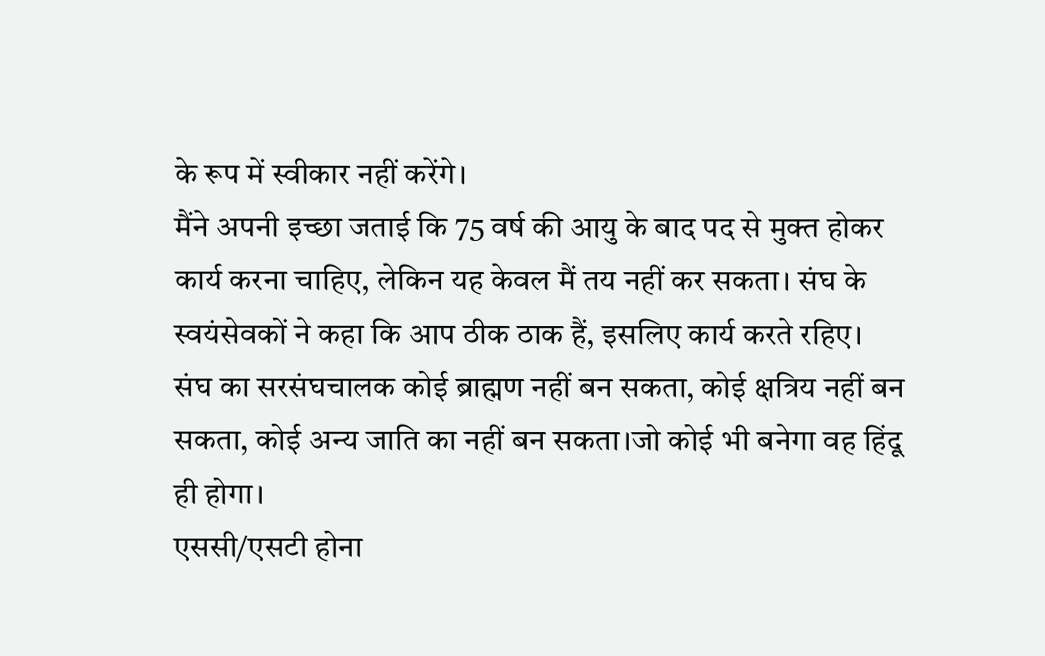के रूप में स्वीकार नहीं करेंगे।
मैंने अपनी इच्छा जताई कि 75 वर्ष की आयु के बाद पद से मुक्त होकर कार्य करना चाहिए, लेकिन यह केवल मैं तय नहीं कर सकता। संघ के स्वयंसेवकों ने कहा कि आप ठीक ठाक हैं, इसलिए कार्य करते रहिए।
संघ का सरसंघचालक कोई ब्राह्मण नहीं बन सकता, कोई क्षत्रिय नहीं बन सकता, कोई अन्य जाति का नहीं बन सकता।जो कोई भी बनेगा वह हिंदू ही होगा।
एससी/एसटी होना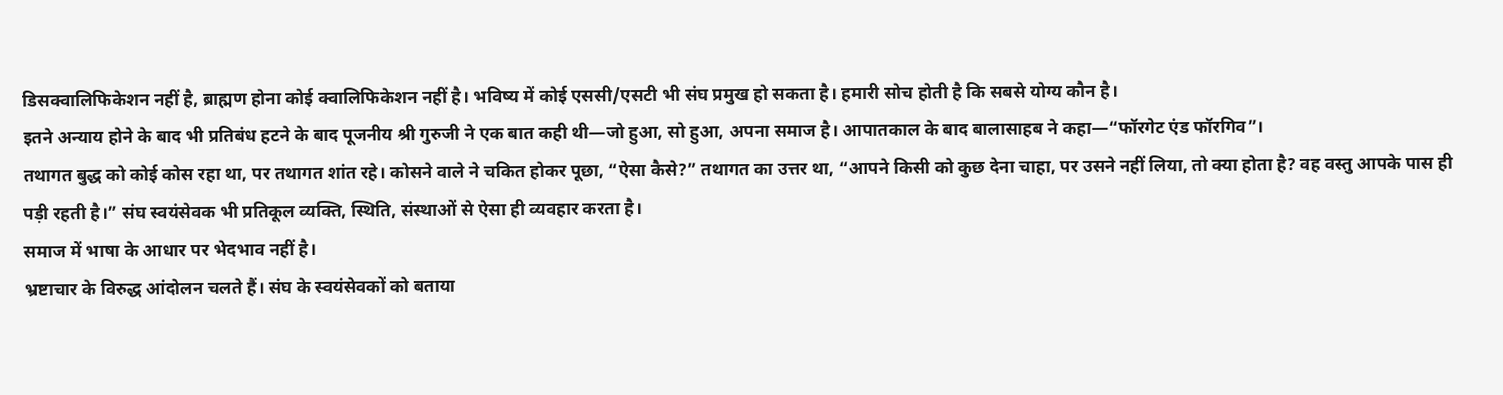डिसक्वालिफिकेशन नहीं है, ब्राह्मण होना कोई क्वालिफिकेशन नहीं है। भविष्य में कोई एससी/एसटी भी संघ प्रमुख हो सकता है। हमारी सोच होती है कि सबसे योग्य कौन है।
इतने अन्याय होने के बाद भी प्रतिबंध हटने के बाद पूजनीय श्री गुरुजी ने एक बात कही थी—जो हुआ, सो हुआ, अपना समाज है। आपातकाल के बाद बालासाहब ने कहा—“फॉरगेट एंड फॉरगिव”।
तथागत बुद्ध को कोई कोस रहा था, पर तथागत शांत रहे। कोसने वाले ने चकित होकर पूछा, “ऐसा कैसे?” तथागत का उत्तर था, “आपने किसी को कुछ देना चाहा, पर उसने नहीं लिया, तो क्या होता है? वह वस्तु आपके पास ही पड़ी रहती है।” संघ स्वयंसेवक भी प्रतिकूल व्यक्ति, स्थिति, संस्थाओं से ऐसा ही व्यवहार करता है।
समाज में भाषा के आधार पर भेदभाव नहीं है।
भ्रष्टाचार के विरुद्ध आंदोलन चलते हैं। संघ के स्वयंसेवकों को बताया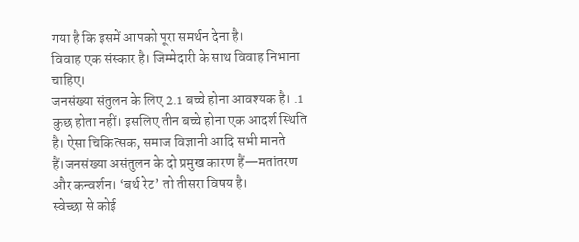गया है कि इसमें आपको पूरा समर्थन देना है।
विवाह एक संस्कार है। जिम्मेदारी के साथ विवाह निभाना चाहिए।
जनसंख्या संतुलन के लिए 2.1 बच्चे होना आवश्यक है। .1 कुछ होता नहीं। इसलिए तीन बच्चे होना एक आदर्श स्थिति है। ऐसा चिकित्सक, समाज विज्ञानी आदि सभी मानते हैं।जनसंख्या असंतुलन के दो प्रमुख कारण हैं—मतांतरण और कन्वर्शन। ‘बर्थ रेट’ तो तीसरा विषय है।
स्वेच्छा से कोई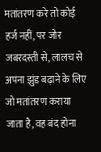मतांतरण करे तो कोई हर्ज नहीं, पर जोर जबरदस्ती से, लालच से अपना झुंड बढ़ाने के लिए जो मतांतरण कराया जाता है, वह बंद होना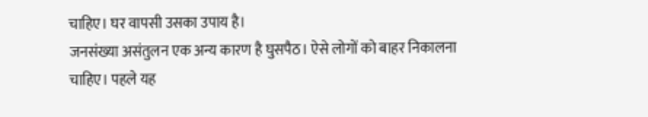चाहिए। घर वापसी उसका उपाय है।
जनसंख्या असंतुलन एक अन्य कारण है घुसपैठ। ऐसे लोगों को बाहर निकालना चाहिए। पहले यह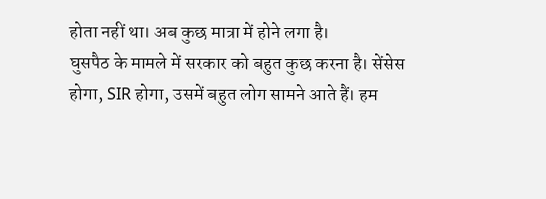होता नहीं था। अब कुछ मात्रा में होने लगा है।
घुसपैठ के मामले में सरकार को बहुत कुछ करना है। सेंसेस होगा, SIR होगा, उसमें बहुत लोग सामने आते हैं। हम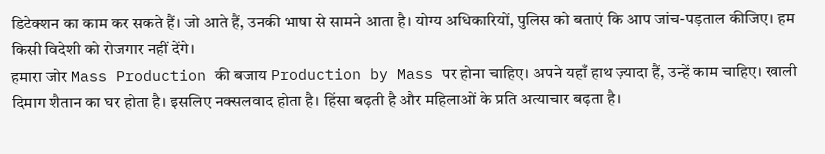डिटेक्शन का काम कर सकते हैं। जो आते हैं, उनकी भाषा से सामने आता है। योग्य अधिकारियों, पुलिस को बताएं कि आप जांच-पड़ताल कीजिए। हम किसी विदेशी को रोजगार नहीं देंगे।
हमारा जोर Mass Production की बजाय Production by Mass पर होना चाहिए। अपने यहाँ हाथ ज़्यादा हैं, उन्हें काम चाहिए। खाली दिमाग शैतान का घर होता है। इसलिए नक्सलवाद होता है। हिंसा बढ़ती है और महिलाओं के प्रति अत्याचार बढ़ता है।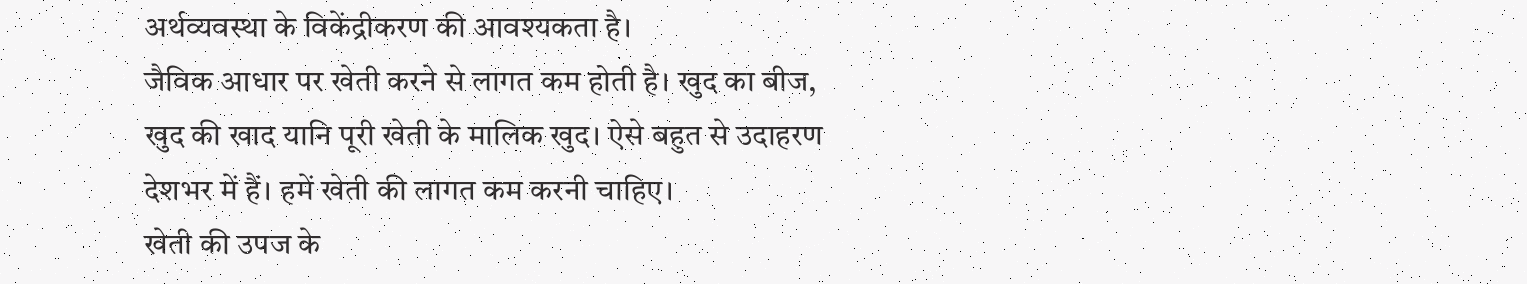अर्थव्यवस्था के विकेंद्रीकरण की आवश्यकता है।
जैविक आधार पर खेती करने से लागत कम होती है। खुद का बीज, खुद की खाद यानि पूरी खेती के मालिक खुद। ऐसे बहुत से उदाहरण देशभर में हैं। हमें खेती की लागत कम करनी चाहिए।
खेती की उपज के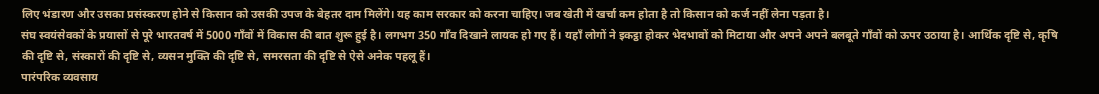लिए भंडारण और उसका प्रसंस्करण होने से किसान को उसकी उपज के बेहतर दाम मिलेंगे। यह काम सरकार को करना चाहिए। जब खेती में खर्चा कम होता है तो किसान को कर्ज नहीं लेना पड़ता है।
संघ स्वयंसेवकों के प्रयासों से पूरे भारतवर्ष में 5000 गाँवों में विकास की बात शुरू हुई है। लगभग 350 गाँव दिखाने लायक हो गए हैं। यहाँ लोगों ने इकट्ठा होकर भेदभावों को मिटाया और अपने अपने बलबूते गाँवों को ऊपर उठाया है। आर्थिक दृष्टि से, कृषि की दृष्टि से, संस्कारों की दृष्टि से, व्यसन मुक्ति की दृष्टि से, समरसता की दृष्टि से ऐसे अनेक पहलू हैं।
पारंपरिक व्यवसाय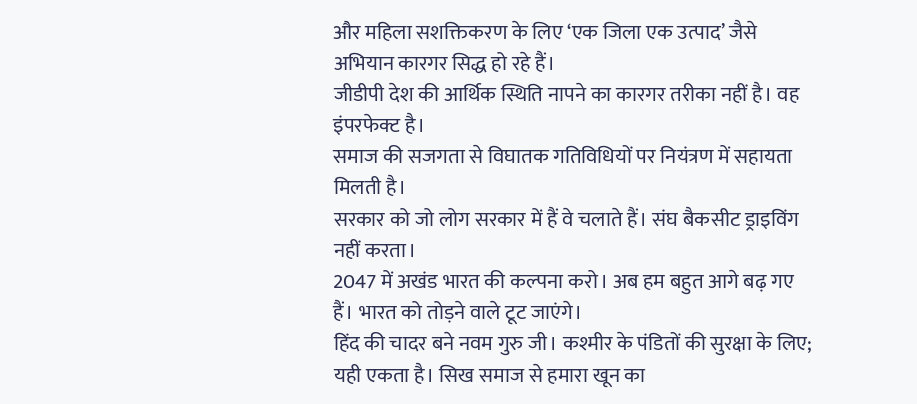और महिला सशक्तिकरण के लिए ‘एक जिला एक उत्पाद’ जैसे अभियान कारगर सिद्ध हो रहे हैं।
जीडीपी देश की आर्थिक स्थिति नापने का कारगर तरीका नहीं है। वह इंपरफेक्ट है।
समाज की सजगता से विघातक गतिविधियों पर नियंत्रण में सहायता मिलती है।
सरकार को जो लोग सरकार में हैं वे चलाते हैं। संघ बैकसीट ड्राइविंग नहीं करता।
2047 में अखंड भारत की कल्पना करो। अब हम बहुत आगे बढ़ गए हैं। भारत को तोड़ने वाले टूट जाएंगे।
हिंद की चादर बने नवम गुरु जी। कश्मीर के पंडितों की सुरक्षा के लिए; यही एकता है। सिख समाज से हमारा खून का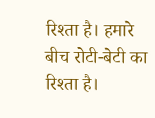रिश्ता है। हमारे बीच रोटी-बेटी का रिश्ता है।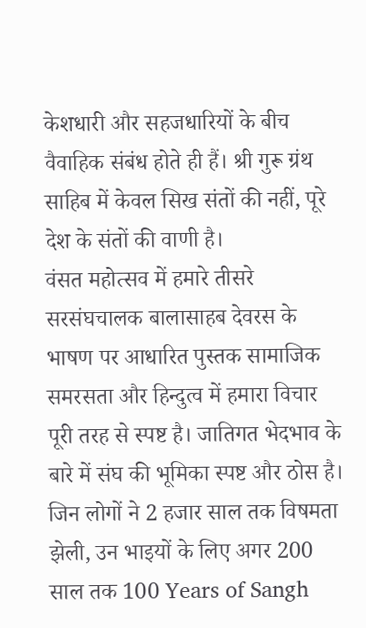केशधारी और सहजधारियों के बीच वैवाहिक संबंध होते ही हैं। श्री गुरू ग्रंथ साहिब में केवल सिख संतों की नहीं, पूरे देश के संतों की वाणी है।
वंसत महोत्सव में हमारे तीसरे सरसंघचालक बालासाहब देवरस के भाषण पर आधारित पुस्तक सामाजिक समरसता और हिन्दुत्व में हमारा विचार पूरी तरह से स्पष्ट है। जातिगत भेदभाव के बारे में संघ की भूमिका स्पष्ट और ठोस है।
जिन लोगों ने 2 हजार साल तक विषमता झेली, उन भाइयों के लिए अगर 200 साल तक 100 Years of Sangh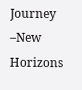Journey –New Horizons